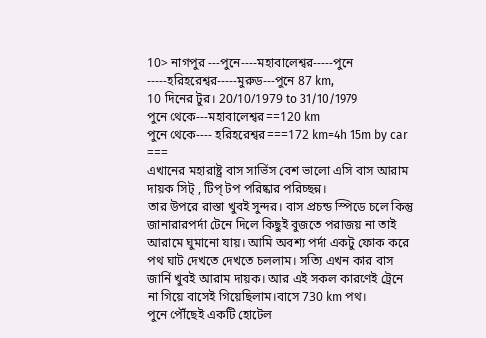10> নাগপুর ---পুনে----মহাবালেশ্বর-----পুনে -----হরিহরেশ্বর-----মুরুড---পুনে 87 km,
10 দিনের টুর। 20/10/1979 to 31/10/1979
পুনে থেকে---মহাবালেশ্বর==120 km
পুনে থেকে---- হরিহরেশ্বর===172 km=4h 15m by car
===
এখানের মহারাষ্ট্র বাস সার্ভিস বেশ ভালো এসি বাস আরাম দায়ক সিট্ , টিপ্ টপ পরিষ্কার পরিচ্ছন্ন।
তার উপরে রাস্তা খুবই সুন্দর। বাস প্রচন্ড স্পিডে চলে কিন্তু জানারারপর্দা টেনে দিলে কিছুই বুজতে পরাজয় না তাই আরামে ঘুমানো যায়। আমি অবশ্য পর্দা একটু ফোক করে পথ ঘাট দেখতে দেখতে চললাম। সত্যি এখন কার বাস জার্নি খুবই আরাম দায়ক। আর এই সকল কারণেই ট্রেনে না গিয়ে বাসেই গিয়েছিলাম।বাসে 730 km পথ।
পুনে পৌঁছেই একটি হোটেল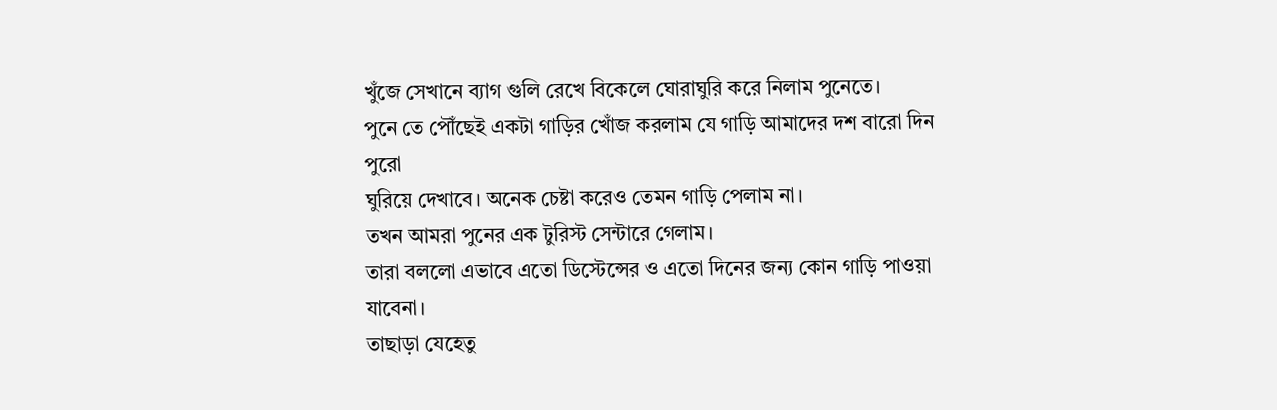খুঁজে সেখানে ব্যাগ গুলি রেখে বিকেলে ঘোরাঘুরি করে নিলাম পুনেতে।
পুনে তে পৌঁছেই একটা গাড়ির খোঁজ করলাম যে গাড়ি আমাদের দশ বারো দিন পুরো
ঘুরিয়ে দেখাবে। অনেক চেষ্টা করেও তেমন গাড়ি পেলাম না।
তখন আমরা পুনের এক টুরিস্ট সেন্টারে গেলাম।
তারা বললো এভাবে এতো ডিস্টেন্সের ও এতো দিনের জন্য কোন গাড়ি পাওয়া যাবেনা।
তাছাড়া যেহেতু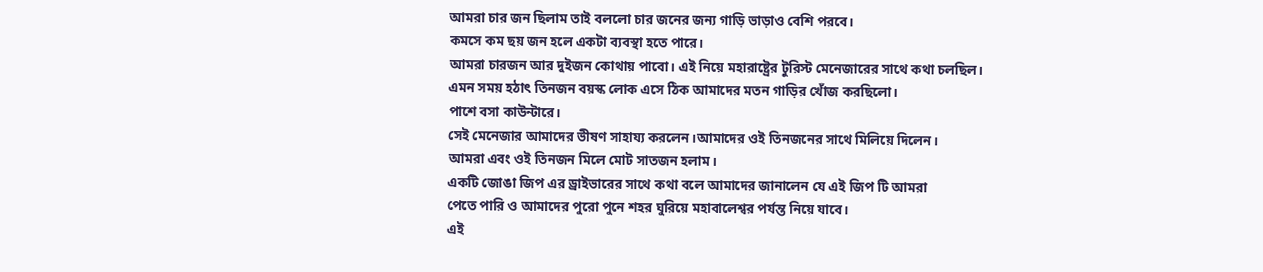আমরা চার জন ছিলাম তাই বললো চার জনের জন্য গাড়ি ভাড়াও বেশি পরবে।
কমসে কম ছয় জন হলে একটা ব্যবস্থা হতে পারে।
আমরা চারজন আর দুইজন কোথায় পাবো। এই নিয়ে মহারাষ্ট্রের টুরিস্ট মেনেজারের সাথে কথা চলছিল।
এমন সময় হঠাৎ তিনজন বয়স্ক লোক এসে ঠিক আমাদের মতন গাড়ির খোঁজ করছিলো।
পাশে বসা কাউন্টারে।
সেই মেনেজার আমাদের ভীষণ সাহায্য করলেন।আমাদের ওই তিনজনের সাথে মিলিয়ে দিলেন।
আমরা এবং ওই তিনজন মিলে মোট সাতজন হলাম।
একটি জোঙা জিপ এর ড্রাইভারের সাথে কথা বলে আমাদের জানালেন যে এই জিপ টি আমরা
পেতে পারি ও আমাদের পুরো পুনে শহর ঘুরিয়ে মহাবালেশ্বর পর্যন্ত নিয়ে যাবে।
এই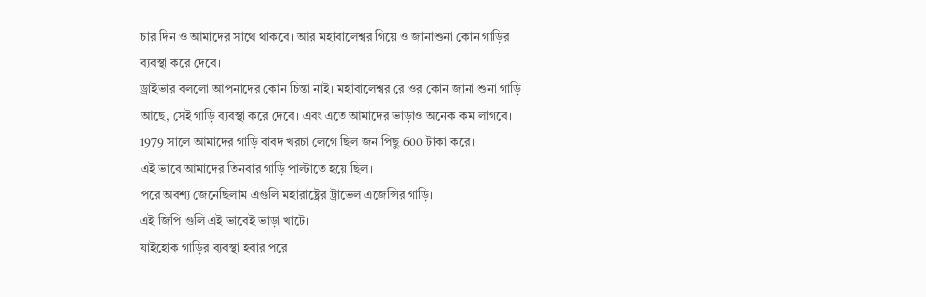চার দিন ও আমাদের সাথে থাকবে। আর মহাবালেশ্বর গিয়ে ও জানাশুনা কোন গাড়ির
ব্যবস্থা করে দেবে।
ড্রাইভার বললো আপনাদের কোন চিন্তা নাই। মহাবালেশ্বর রে ওর কোন জানা শুনা গাড়ি
আছে, সেই গাড়ি ব্যবস্থা করে দেবে। এবং এতে আমাদের ভাড়াও অনেক কম লাগবে।
1979 সালে আমাদের গাড়ি বাবদ খরচা লেগে ছিল জন পিছু 600 টাকা করে।
এই ভাবে আমাদের তিনবার গাড়ি পাল্টাতে হয়ে ছিল।
পরে অবশ্য জেনেছিলাম এগুলি মহারাষ্ট্রের ট্রাভেল এজেন্সির গাড়ি।
এই জিপি গুলি এই ভাবেই ভাড়া খাটে।
যাইহোক গাড়ির ব্যবস্থা হবার পরে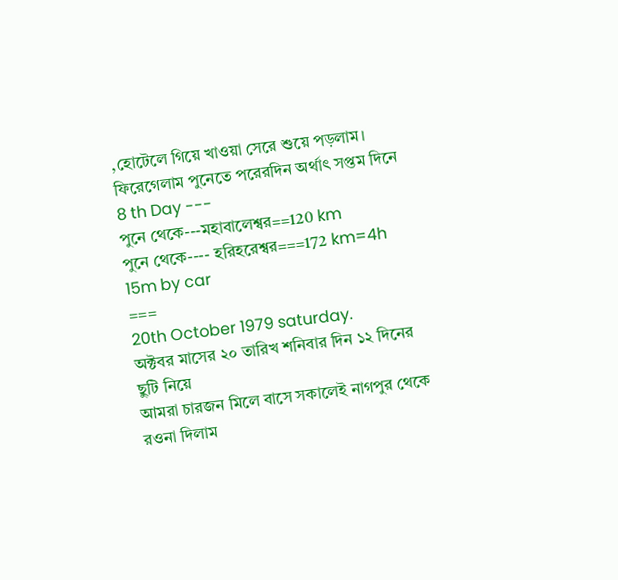,হোটেলে গিয়ে খাওয়া সেরে শুয়ে পড়লাম।
ফিরেগেলাম পুনেতে পরেরদিন অর্থাৎ সপ্তম দিনে
8 th Day ---
পুনে থেকে---মহাবালেশ্বর==120 km
পুনে থেকে---- হরিহরেশ্বর===172 km=4h 15m by car
===
20th October 1979 saturday.
অক্টবর মাসের ২০ তারিখ শনিবার দিন ১২ দিনের ছুটি নিয়ে
আমরা চারজন মিলে বাসে সকালেই নাগপুর থেকে রওনা দিলাম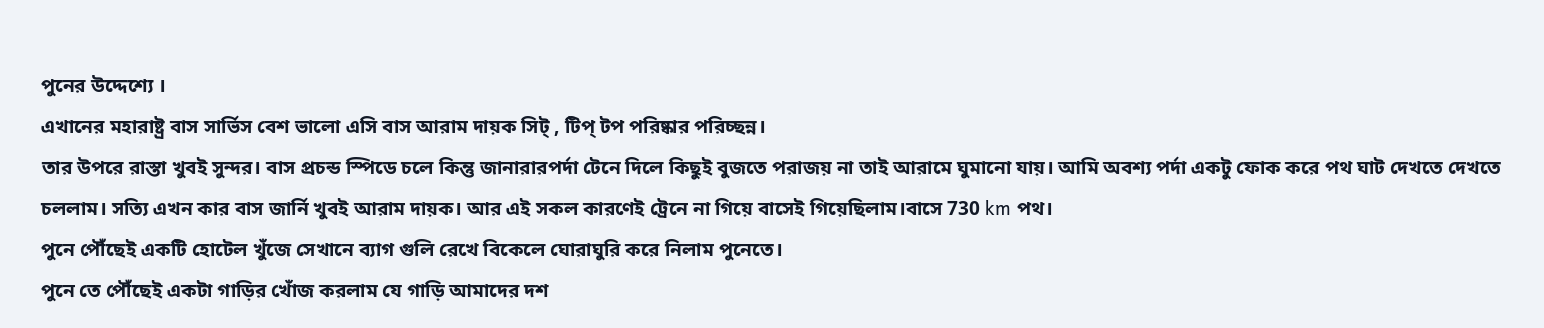পুনের উদ্দেশ্যে ।
এখানের মহারাষ্ট্র বাস সার্ভিস বেশ ভালো এসি বাস আরাম দায়ক সিট্ , টিপ্ টপ পরিষ্কার পরিচ্ছন্ন।
তার উপরে রাস্তা খুবই সুন্দর। বাস প্রচন্ড স্পিডে চলে কিন্তু জানারারপর্দা টেনে দিলে কিছুই বুজতে পরাজয় না তাই আরামে ঘুমানো যায়। আমি অবশ্য পর্দা একটু ফোক করে পথ ঘাট দেখতে দেখতে চললাম। সত্যি এখন কার বাস জার্নি খুবই আরাম দায়ক। আর এই সকল কারণেই ট্রেনে না গিয়ে বাসেই গিয়েছিলাম।বাসে 730 km পথ।
পুনে পৌঁছেই একটি হোটেল খুঁজে সেখানে ব্যাগ গুলি রেখে বিকেলে ঘোরাঘুরি করে নিলাম পুনেতে।
পুনে তে পৌঁছেই একটা গাড়ির খোঁজ করলাম যে গাড়ি আমাদের দশ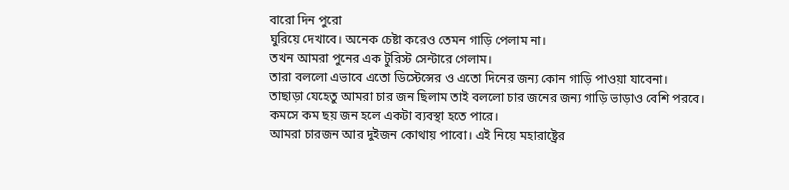বারো দিন পুরো
ঘুরিয়ে দেখাবে। অনেক চেষ্টা করেও তেমন গাড়ি পেলাম না।
তখন আমরা পুনের এক টুরিস্ট সেন্টারে গেলাম।
তারা বললো এভাবে এতো ডিস্টেন্সের ও এতো দিনের জন্য কোন গাড়ি পাওয়া যাবেনা।
তাছাড়া যেহেতু আমরা চার জন ছিলাম তাই বললো চার জনের জন্য গাড়ি ভাড়াও বেশি পরবে।
কমসে কম ছয় জন হলে একটা ব্যবস্থা হতে পারে।
আমরা চারজন আর দুইজন কোথায় পাবো। এই নিয়ে মহারাষ্ট্রের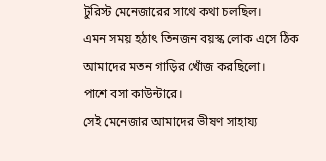টুরিস্ট মেনেজারের সাথে কথা চলছিল।
এমন সময় হঠাৎ তিনজন বয়স্ক লোক এসে ঠিক আমাদের মতন গাড়ির খোঁজ করছিলো।
পাশে বসা কাউন্টারে।
সেই মেনেজার আমাদের ভীষণ সাহায্য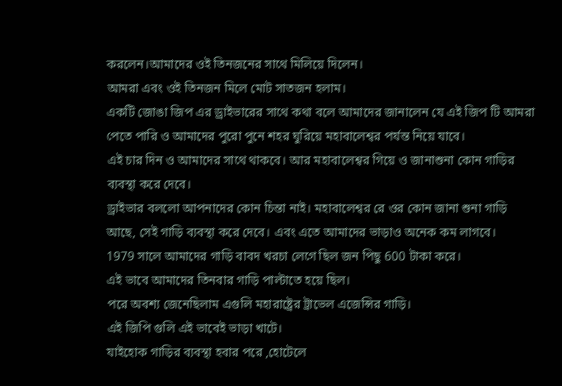করলেন।আমাদের ওই তিনজনের সাথে মিলিয়ে দিলেন।
আমরা এবং ওই তিনজন মিলে মোট সাতজন হলাম।
একটি জোঙা জিপ এর ড্রাইভারের সাথে কথা বলে আমাদের জানালেন যে এই জিপ টি আমরা
পেতে পারি ও আমাদের পুরো পুনে শহর ঘুরিয়ে মহাবালেশ্বর পর্যন্ত নিয়ে যাবে।
এই চার দিন ও আমাদের সাথে থাকবে। আর মহাবালেশ্বর গিয়ে ও জানাশুনা কোন গাড়ির
ব্যবস্থা করে দেবে।
ড্রাইভার বললো আপনাদের কোন চিন্তা নাই। মহাবালেশ্বর রে ওর কোন জানা শুনা গাড়ি
আছে, সেই গাড়ি ব্যবস্থা করে দেবে। এবং এতে আমাদের ভাড়াও অনেক কম লাগবে।
1979 সালে আমাদের গাড়ি বাবদ খরচা লেগে ছিল জন পিছু 600 টাকা করে।
এই ভাবে আমাদের তিনবার গাড়ি পাল্টাতে হয়ে ছিল।
পরে অবশ্য জেনেছিলাম এগুলি মহারাষ্ট্রের ট্রাভেল এজেন্সির গাড়ি।
এই জিপি গুলি এই ভাবেই ভাড়া খাটে।
যাইহোক গাড়ির ব্যবস্থা হবার পরে ,হোটেলে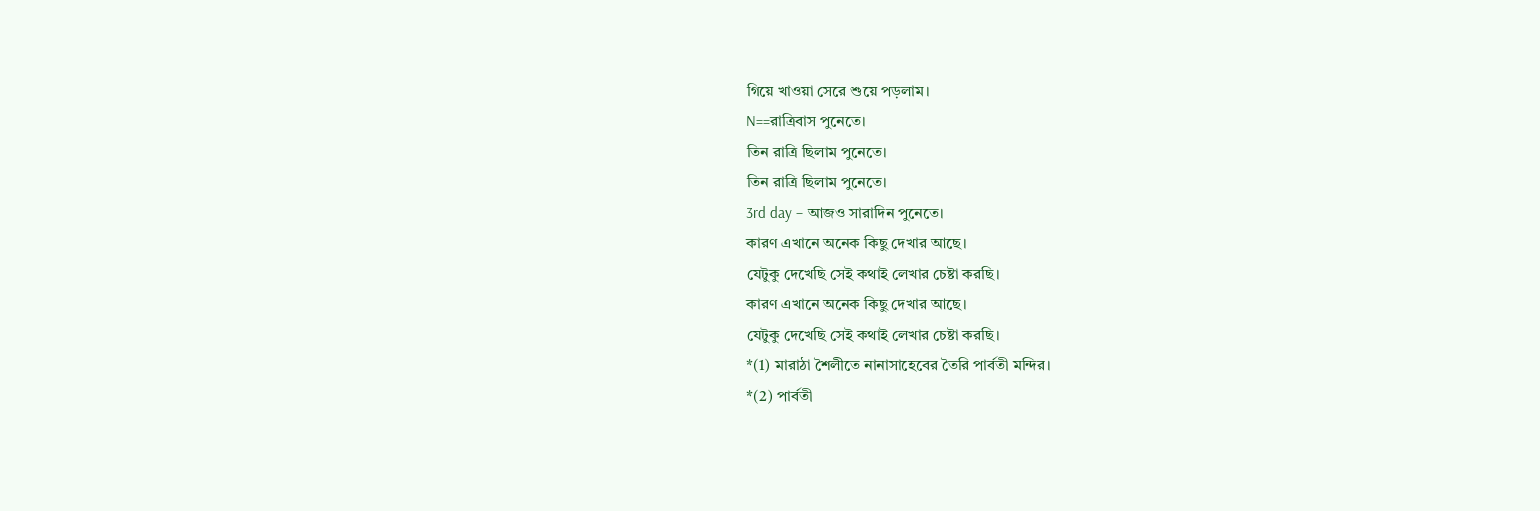গিয়ে খাওয়া সেরে শুয়ে পড়লাম।
N==রাত্রিবাস পুনেতে।
তিন রাত্রি ছিলাম পুনেতে।
তিন রাত্রি ছিলাম পুনেতে।
3rd day – আজও সারাদিন পুনেতে।
কারণ এখানে অনেক কিছু দেখার আছে।
যেটুকু দেখেছি সেই কথাই লেখার চেষ্টা করছি।
কারণ এখানে অনেক কিছু দেখার আছে।
যেটুকু দেখেছি সেই কথাই লেখার চেষ্টা করছি।
*(1) মারাঠা শৈলীতে নানাসাহেবের তৈরি পার্বতী মন্দির।
*(2) পার্বতী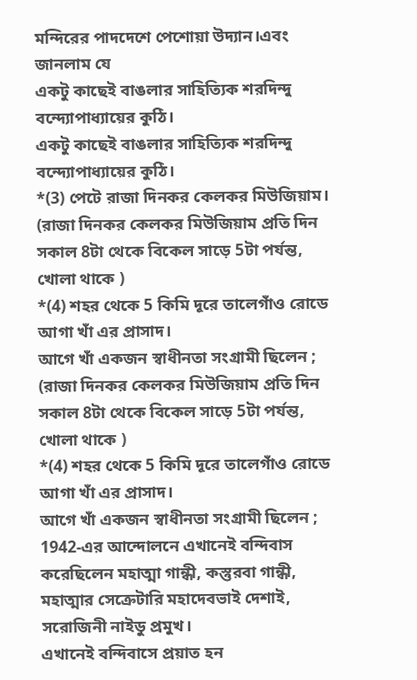মন্দিরের পাদদেশে পেশোয়া উদ্যান।এবং জানলাম যে
একটু কাছেই বাঙলার সাহিত্যিক শরদিন্দু বন্দ্যোপাধ্যায়ের কুঠি।
একটু কাছেই বাঙলার সাহিত্যিক শরদিন্দু বন্দ্যোপাধ্যায়ের কুঠি।
*(3) পেটে রাজা দিনকর কেলকর মিউজিয়াম।
(রাজা দিনকর কেলকর মিউজিয়াম প্রতি দিন সকাল 8টা থেকে বিকেল সাড়ে 5টা পর্যন্ত,
খোলা থাকে )
*(4) শহর থেকে 5 কিমি দূরে তালেগাঁও রোডে আগা খাঁ এর প্রাসাদ।
আগে খাঁ একজন স্বাধীনতা সংগ্রামী ছিলেন ;
(রাজা দিনকর কেলকর মিউজিয়াম প্রতি দিন সকাল 8টা থেকে বিকেল সাড়ে 5টা পর্যন্ত,
খোলা থাকে )
*(4) শহর থেকে 5 কিমি দূরে তালেগাঁও রোডে আগা খাঁ এর প্রাসাদ।
আগে খাঁ একজন স্বাধীনতা সংগ্রামী ছিলেন ;
1942-এর আন্দোলনে এখানেই বন্দিবাস করেছিলেন মহাত্মা গান্ধী, কস্তুরবা গান্ধী, মহাত্মার সেক্রেটারি মহাদেবভাই দেশাই, সরোজিনী নাইডু প্রমুখ।
এখানেই বন্দিবাসে প্রয়াত হন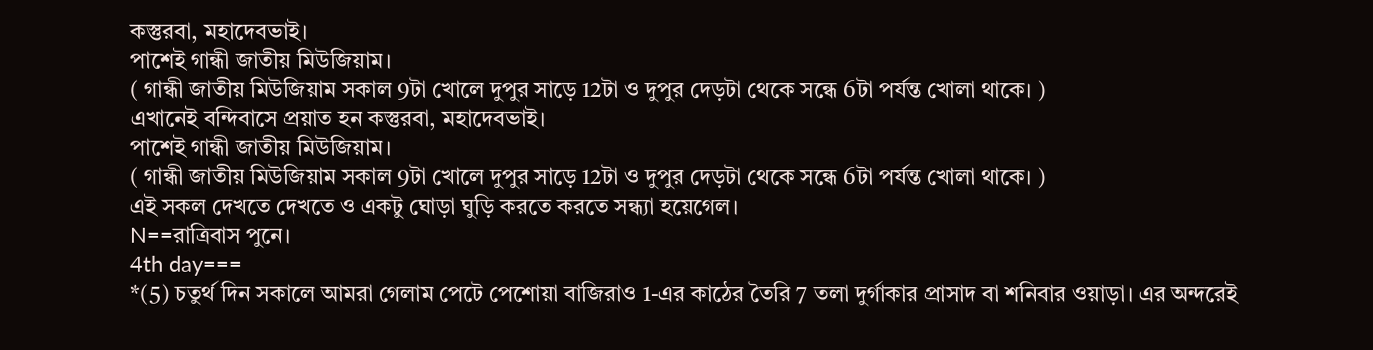কস্তুরবা, মহাদেবভাই।
পাশেই গান্ধী জাতীয় মিউজিয়াম।
( গান্ধী জাতীয় মিউজিয়াম সকাল 9টা খোলে দুপুর সাড়ে 12টা ও দুপুর দেড়টা থেকে সন্ধে 6টা পর্যন্ত খোলা থাকে। )
এখানেই বন্দিবাসে প্রয়াত হন কস্তুরবা, মহাদেবভাই।
পাশেই গান্ধী জাতীয় মিউজিয়াম।
( গান্ধী জাতীয় মিউজিয়াম সকাল 9টা খোলে দুপুর সাড়ে 12টা ও দুপুর দেড়টা থেকে সন্ধে 6টা পর্যন্ত খোলা থাকে। )
এই সকল দেখতে দেখতে ও একটু ঘোড়া ঘুড়ি করতে করতে সন্ধ্যা হয়েগেল।
N==রাত্রিবাস পুনে।
4th day===
*(5) চতুর্থ দিন সকালে আমরা গেলাম পেটে পেশোয়া বাজিরাও 1-এর কাঠের তৈরি 7 তলা দুর্গাকার প্রাসাদ বা শনিবার ওয়াড়া। এর অন্দরেই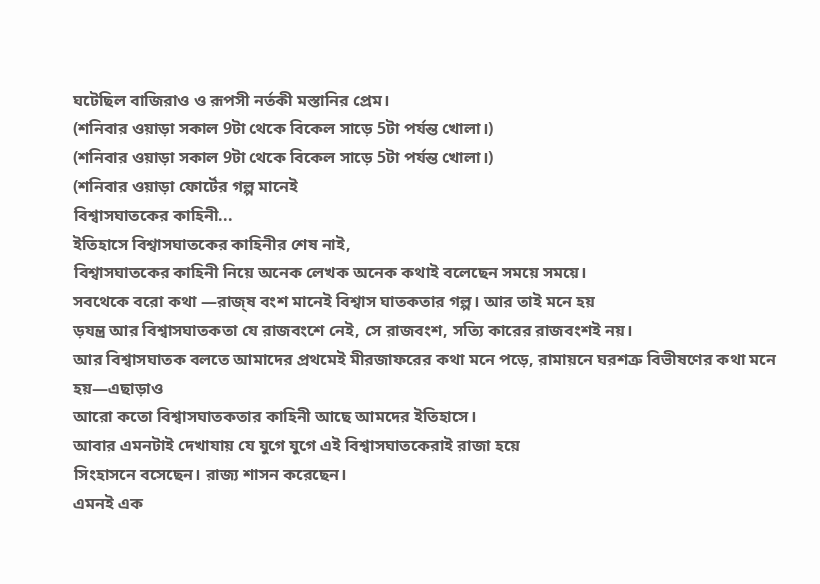ঘটেছিল বাজিরাও ও রূপসী নর্তকী মস্তানির প্রেম।
(শনিবার ওয়াড়া সকাল 9টা থেকে বিকেল সাড়ে 5টা পর্যন্ত খোলা।)
(শনিবার ওয়াড়া সকাল 9টা থেকে বিকেল সাড়ে 5টা পর্যন্ত খোলা।)
(শনিবার ওয়াড়া ফোর্টের গল্প মানেই
বিশ্বাসঘাতকের কাহিনী...
ইতিহাসে বিশ্বাসঘাতকের কাহিনীর শেষ নাই,
বিশ্বাসঘাতকের কাহিনী নিয়ে অনেক লেখক অনেক কথাই বলেছেন সময়ে সময়ে।
সবথেকে বরো কথা —রাজ্ষ বংশ মানেই বিশ্বাস ঘাতকতার গল্প। আর তাই মনে হয়
ড়যন্ত্র আর বিশ্বাসঘাতকতা যে রাজবংশে নেই, সে রাজবংশ, সত্যি কারের রাজবংশই নয়।
আর বিশ্বাসঘাতক বলতে আমাদের প্রথমেই মীরজাফরের কথা মনে পড়ে, রামায়নে ঘরশত্রু বিভীষণের কথা মনে হয়—এছাড়াও
আরো কতো বিশ্বাসঘাতকতার কাহিনী আছে আমদের ইতিহাসে।
আবার এমনটাই দেখাযায় যে যুগে যুগে এই বিশ্বাসঘাতকেরাই রাজা হয়ে
সিংহাসনে বসেছেন। রাজ্য শাসন করেছেন।
এমনই এক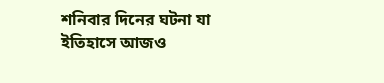শনিবার দিনের ঘটনা যা ইতিহাসে আজও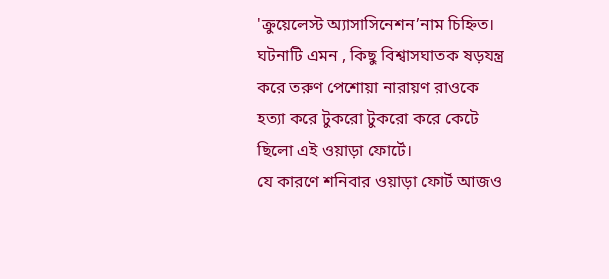'ক্রুয়েলেস্ট অ্যাসাসিনেশন’নাম চিহ্নিত।
ঘটনাটি এমন , কিছু বিশ্বাসঘাতক ষড়যন্ত্র করে তরুণ পেশোয়া নারায়ণ রাওকে হত্যা করে টুকরো টুকরো করে কেটে ছিলো এই ওয়াড়া ফোর্টে।
যে কারণে শনিবার ওয়াড়া ফোর্ট আজও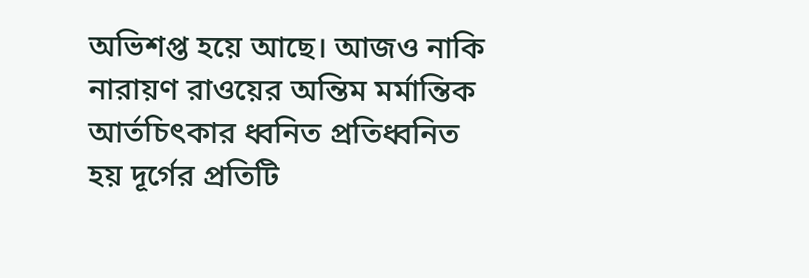অভিশপ্ত হয়ে আছে। আজও নাকি নারায়ণ রাওয়ের অন্তিম মর্মান্তিক আর্তচিৎকার ধ্বনিত প্রতিধ্বনিত হয় দূর্গের প্রতিটি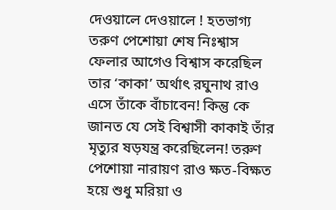দেওয়ালে দেওয়ালে ! হতভাগ্য তরুণ পেশোয়া শেষ নিঃশ্বাস ফেলার আগেও বিশ্বাস করেছিল তার ‘কাকা’ অর্থাৎ রঘুনাথ রাও এসে তাঁকে বাঁচাবেন! কিন্তু কে জানত যে সেই বিশ্বাসী কাকাই তাঁর মৃত্যুর ষড়যন্ত্র করেছিলেন! তরুণ পেশোয়া নারায়ণ রাও ক্ষত-বিক্ষত হয়ে শুধু মরিয়া ও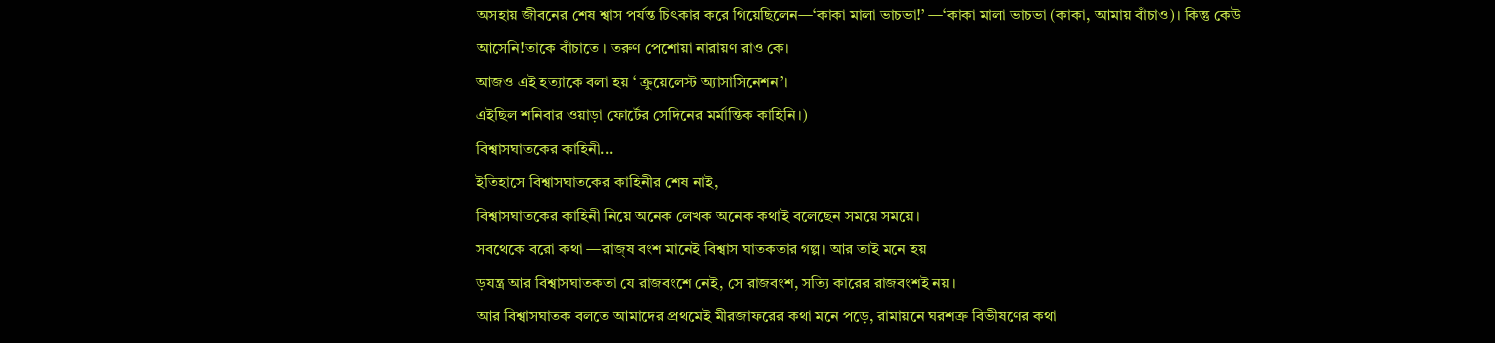অসহায় জীবনের শেষ শ্বাস পর্যন্ত চিৎকার করে গিয়েছিলেন—‘কাকা মালা ভাচভা!’ —‘কাকা মালা ভাচভা (কাকা, আমায় বাঁচাও)। কিন্তু কেউ আসেনি!তাকে বাঁচাতে । তরুণ পেশোয়া নারায়ণ রাও কে।
আজও এই হত্যাকে বলা হয় ‘ ক্রুয়েলেস্ট অ্যাসাসিনেশন’।
এইছিল শনিবার ওয়াড়া ফোর্টের সেদিনের মর্মান্তিক কাহিনি।)
বিশ্বাসঘাতকের কাহিনী...
ইতিহাসে বিশ্বাসঘাতকের কাহিনীর শেষ নাই,
বিশ্বাসঘাতকের কাহিনী নিয়ে অনেক লেখক অনেক কথাই বলেছেন সময়ে সময়ে।
সবথেকে বরো কথা —রাজ্ষ বংশ মানেই বিশ্বাস ঘাতকতার গল্প। আর তাই মনে হয়
ড়যন্ত্র আর বিশ্বাসঘাতকতা যে রাজবংশে নেই, সে রাজবংশ, সত্যি কারের রাজবংশই নয়।
আর বিশ্বাসঘাতক বলতে আমাদের প্রথমেই মীরজাফরের কথা মনে পড়ে, রামায়নে ঘরশত্রু বিভীষণের কথা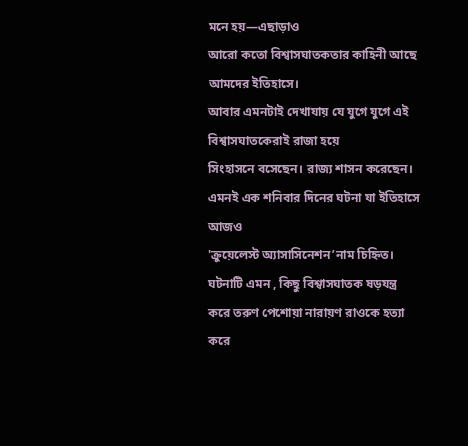মনে হয়—এছাড়াও
আরো কতো বিশ্বাসঘাতকতার কাহিনী আছে আমদের ইতিহাসে।
আবার এমনটাই দেখাযায় যে যুগে যুগে এই বিশ্বাসঘাতকেরাই রাজা হয়ে
সিংহাসনে বসেছেন। রাজ্য শাসন করেছেন।
এমনই এক শনিবার দিনের ঘটনা যা ইতিহাসে আজও
'ক্রুয়েলেস্ট অ্যাসাসিনেশন’নাম চিহ্নিত।
ঘটনাটি এমন , কিছু বিশ্বাসঘাতক ষড়যন্ত্র করে তরুণ পেশোয়া নারায়ণ রাওকে হত্যা করে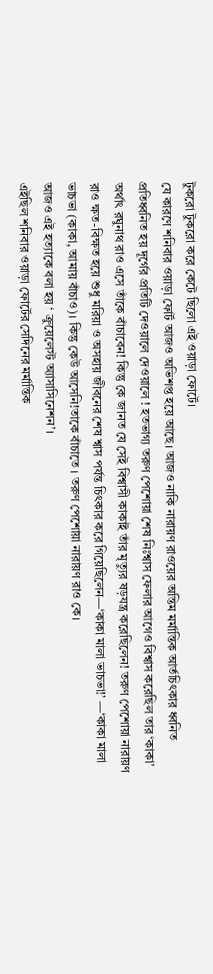টুকরো টুকরো করে কেটে ছিলো এই ওয়াড়া ফোর্টে।
যে কারণে শনিবার ওয়াড়া ফোর্ট আজও অভিশপ্ত হয়ে আছে। আজও নাকি নারায়ণ রাওয়ের অন্তিম মর্মান্তিক আর্তচিৎকার ধ্বনিত প্রতিধ্বনিত হয় দূর্গের প্রতিটি দেওয়ালে দেওয়ালে ! হতভাগ্য তরুণ পেশোয়া শেষ নিঃশ্বাস ফেলার আগেও বিশ্বাস করেছিল তার ‘কাকা’ অর্থাৎ রঘুনাথ রাও এসে তাঁকে বাঁচাবেন! কিন্তু কে জানত যে সেই বিশ্বাসী কাকাই তাঁর মৃত্যুর ষড়যন্ত্র করেছিলেন! তরুণ পেশোয়া নারায়ণ রাও ক্ষত-বিক্ষত হয়ে শুধু মরিয়া ও অসহায় জীবনের শেষ শ্বাস পর্যন্ত চিৎকার করে গিয়েছিলেন—‘কাকা মালা ভাচভা!’ —‘কাকা মালা ভাচভা (কাকা, আমায় বাঁচাও)। কিন্তু কেউ আসেনি!তাকে বাঁচাতে । তরুণ পেশোয়া নারায়ণ রাও কে।
আজও এই হত্যাকে বলা হয় ‘ ক্রুয়েলেস্ট অ্যাসাসিনেশন’।
এইছিল শনিবার ওয়াড়া ফোর্টের সেদিনের মর্মান্তিক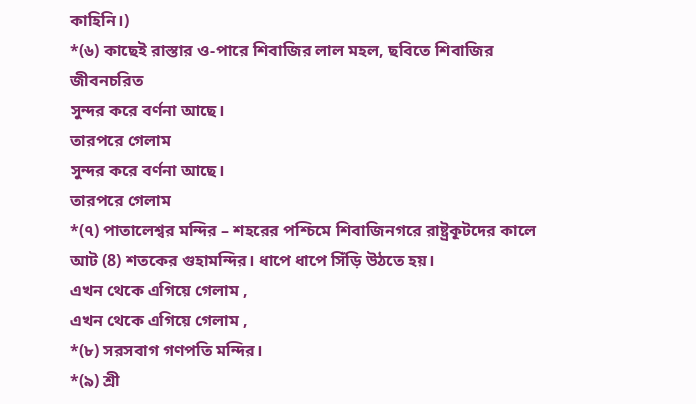কাহিনি।)
*(৬) কাছেই রাস্তার ও-পারে শিবাজির লাল মহল, ছবিতে শিবাজির জীবনচরিত
সুন্দর করে বর্ণনা আছে।
তারপরে গেলাম
সুন্দর করে বর্ণনা আছে।
তারপরে গেলাম
*(৭) পাতালেশ্বর মন্দির – শহরের পশ্চিমে শিবাজিনগরে রাষ্ট্রকূটদের কালে আট (8) শতকের গুহামন্দির। ধাপে ধাপে সিঁড়ি উঠতে হয়।
এখন থেকে এগিয়ে গেলাম ,
এখন থেকে এগিয়ে গেলাম ,
*(৮) সরসবাগ গণপতি মন্দির।
*(৯) শ্রী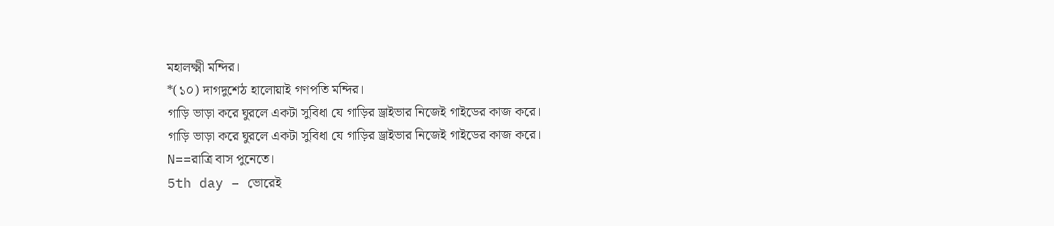মহালক্ষ্মী মন্দির।
*(১০) দাগদুশেঠ হালোয়াই গণপতি মন্দির।
গাড়ি ভাড়া করে ঘুরলে একটা সুবিধা যে গাড়ির ড্রাইভার নিজেই গাইডের কাজ করে।
গাড়ি ভাড়া করে ঘুরলে একটা সুবিধা যে গাড়ির ড্রাইভার নিজেই গাইডের কাজ করে।
N==রাত্রি বাস পুনেতে।
5th day – ভোরেই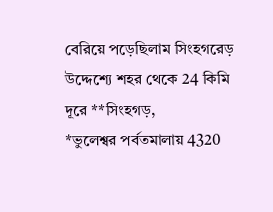বেরিয়ে পড়েছিলাম সিংহগরেড় উদ্দেশ্যে শহর থেকে 24 কিমি দূরে **সিংহগড়,
*ভুলেশ্বর পর্বতমালায় 4320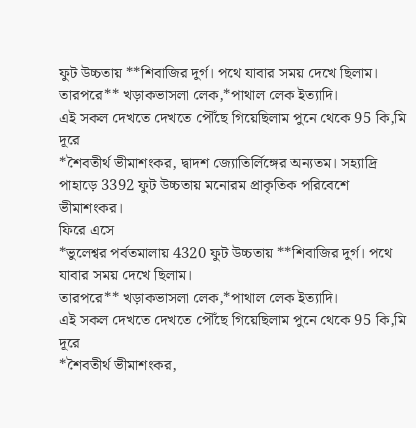ফুট উচ্চতায় **শিবাজির দুর্গ। পথে যাবার সময় দেখে ছিলাম।
তারপরে** খড়াকভাসলা লেক,*পাথাল লেক ইত্যাদি।
এই সকল দেখতে দেখতে পৌঁছে গিয়েছিলাম পুনে থেকে 95 কি,মি দূরে
*শৈবতীর্থ ভীমাশংকর, দ্বাদশ জ্যোতির্লিঙ্গের অন্যতম। সহ্যাদ্রি পাহাড়ে 3392 ফুট উচ্চতায় মনোরম প্রাকৃতিক পরিবেশে ভীমাশংকর।
ফিরে এসে
*ভুলেশ্বর পর্বতমালায় 4320 ফুট উচ্চতায় **শিবাজির দুর্গ। পথে যাবার সময় দেখে ছিলাম।
তারপরে** খড়াকভাসলা লেক,*পাথাল লেক ইত্যাদি।
এই সকল দেখতে দেখতে পৌঁছে গিয়েছিলাম পুনে থেকে 95 কি,মি দূরে
*শৈবতীর্থ ভীমাশংকর,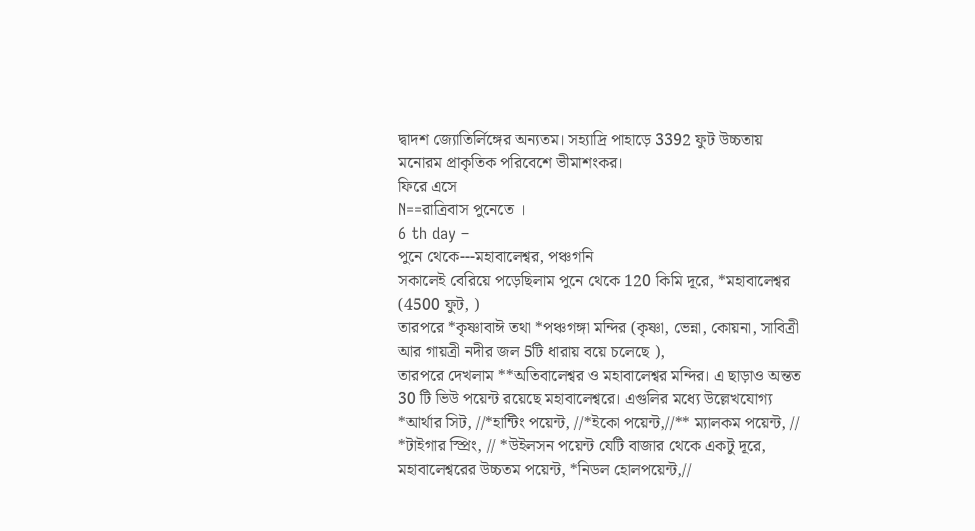দ্বাদশ জ্যোতির্লিঙ্গের অন্যতম। সহ্যাদ্রি পাহাড়ে 3392 ফুট উচ্চতায় মনোরম প্রাকৃতিক পরিবেশে ভীমাশংকর।
ফিরে এসে
N==রাত্রিবাস পুনেতে ।
6 th day –
পুনে থেকে---মহাবালেশ্বর, পঞ্চগনি
সকালেই বেরিয়ে পড়েছিলাম পুনে থেকে 120 কিমি দূরে, *মহাবালেশ্বর (4500 ফুট, )
তারপরে *কৃষ্ণাবাঈ তথা *পঞ্চগঙ্গা মন্দির (কৃষ্ণা, ভেন্না, কোয়না, সাবিত্রী আর গায়ত্রী নদীর জল 5টি ধারায় বয়ে চলেছে ),
তারপরে দেখলাম **অতিবালেশ্বর ও মহাবালেশ্বর মন্দির। এ ছাড়াও অন্তত 30 টি ভিউ পয়েন্ট রয়েছে মহাবালেশ্বরে। এগুলির মধ্যে উল্লেখযোগ্য
*আর্থার সিট, //*হান্টিং পয়েন্ট, //*ইকো পয়েন্ট,//** ম্যালকম পয়েন্ট, // *টাইগার স্প্রিং, // *উইলসন পয়েন্ট যেটি বাজার থেকে একটু দূরে, মহাবালেশ্বরের উচ্চতম পয়েন্ট, *নিডল হোলপয়েন্ট,//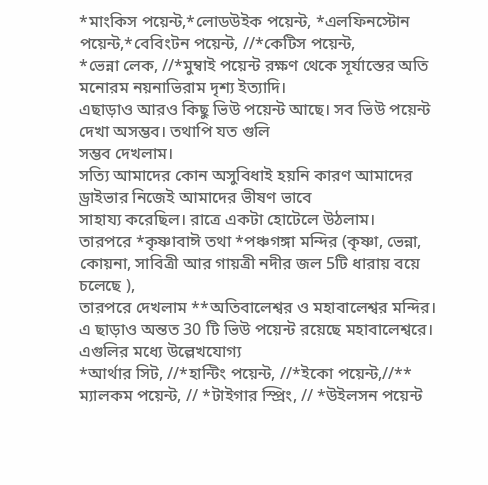*মাংকিস পয়েন্ট,*লোডউইক পয়েন্ট, *এলফিনস্টোন পয়েন্ট,*বেবিংটন পয়েন্ট, //*কেটিস পয়েন্ট,
*ভেন্না লেক, //*মুম্বাই পয়েন্ট রক্ষণ থেকে সূর্যাস্তের অতি মনোরম নয়নাভিরাম দৃশ্য ইত্যাদি।
এছাড়াও আরও কিছু ভিউ পয়েন্ট আছে। সব ভিউ পয়েন্ট দেখা অসম্ভব। তথাপি যত গুলি
সম্ভব দেখলাম।
সত্যি আমাদের কোন অসুবিধাই হয়নি কারণ আমাদের ড্রাইভার নিজেই আমাদের ভীষণ ভাবে
সাহায্য করেছিল। রাত্রে একটা হোটেলে উঠলাম।
তারপরে *কৃষ্ণাবাঈ তথা *পঞ্চগঙ্গা মন্দির (কৃষ্ণা, ভেন্না, কোয়না, সাবিত্রী আর গায়ত্রী নদীর জল 5টি ধারায় বয়ে চলেছে ),
তারপরে দেখলাম **অতিবালেশ্বর ও মহাবালেশ্বর মন্দির। এ ছাড়াও অন্তত 30 টি ভিউ পয়েন্ট রয়েছে মহাবালেশ্বরে। এগুলির মধ্যে উল্লেখযোগ্য
*আর্থার সিট, //*হান্টিং পয়েন্ট, //*ইকো পয়েন্ট,//** ম্যালকম পয়েন্ট, // *টাইগার স্প্রিং, // *উইলসন পয়েন্ট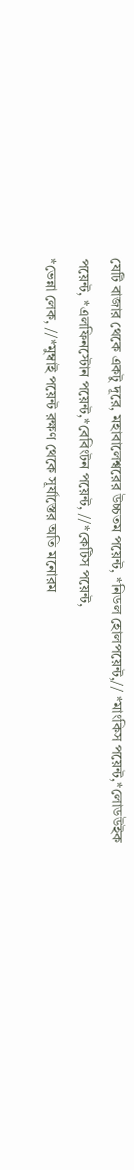যেটি বাজার থেকে একটু দূরে, মহাবালেশ্বরের উচ্চতম পয়েন্ট, *নিডল হোলপয়েন্ট,// *মাংকিস পয়েন্ট,*লোডউইক পয়েন্ট, *এলফিনস্টোন পয়েন্ট,*বেবিংটন পয়েন্ট, //*কেটিস পয়েন্ট,
*ভেন্না লেক, //*মুম্বাই পয়েন্ট রক্ষণ থেকে সূর্যাস্তের অতি মনোরম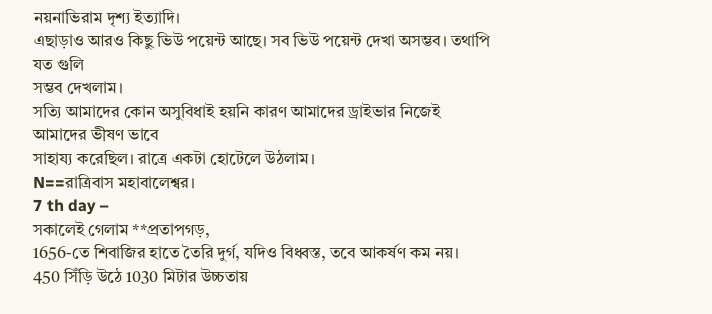নয়নাভিরাম দৃশ্য ইত্যাদি।
এছাড়াও আরও কিছু ভিউ পয়েন্ট আছে। সব ভিউ পয়েন্ট দেখা অসম্ভব। তথাপি যত গুলি
সম্ভব দেখলাম।
সত্যি আমাদের কোন অসুবিধাই হয়নি কারণ আমাদের ড্রাইভার নিজেই আমাদের ভীষণ ভাবে
সাহায্য করেছিল। রাত্রে একটা হোটেলে উঠলাম।
N==রাত্রিবাস মহাবালেশ্বর।
7 th day –
সকালেই গেলাম **প্রতাপগড়,
1656-তে শিবাজির হাতে তৈরি দুর্গ, যদিও বিধ্বস্ত, তবে আকর্ষণ কম নয়।
450 সিঁড়ি উঠে 1030 মিটার উচ্চতায়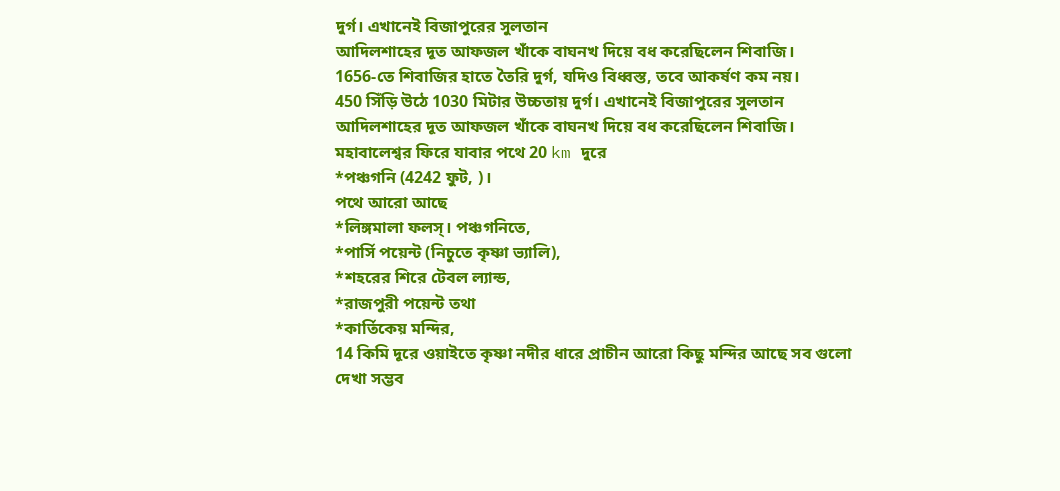দুর্গ। এখানেই বিজাপুরের সুলতান
আদিলশাহের দূত আফজল খাঁকে বাঘনখ দিয়ে বধ করেছিলেন শিবাজি।
1656-তে শিবাজির হাতে তৈরি দুর্গ, যদিও বিধ্বস্ত, তবে আকর্ষণ কম নয়।
450 সিঁড়ি উঠে 1030 মিটার উচ্চতায় দুর্গ। এখানেই বিজাপুরের সুলতান
আদিলশাহের দূত আফজল খাঁকে বাঘনখ দিয়ে বধ করেছিলেন শিবাজি।
মহাবালেশ্বর ফিরে যাবার পথে 20 km দুরে
*পঞ্চগনি (4242 ফুট, )।
পথে আরো আছে
*লিঙ্গমালা ফলস্। পঞ্চগনিতে,
*পার্সি পয়েন্ট (নিচুতে কৃষ্ণা ভ্যালি),
*শহরের শিরে টেবল ল্যান্ড,
*রাজপুরী পয়েন্ট তথা
*কার্তিকেয় মন্দির,
14 কিমি দূরে ওয়াইতে কৃষ্ণা নদীর ধারে প্রাচীন আরো কিছু মন্দির আছে সব গুলো
দেখা সম্ভব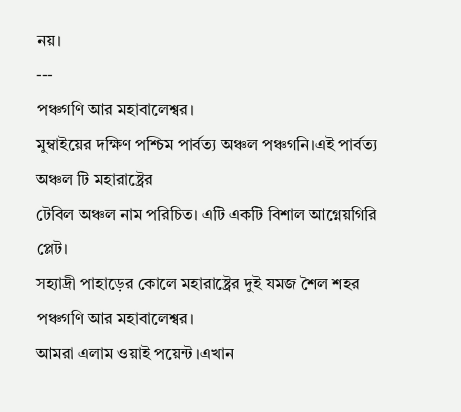নয়।
---
পঞ্চগণি আর মহাবালেশ্বর।
মুম্বাইয়ের দক্ষিণ পশ্চিম পার্বত্য অঞ্চল পঞ্চগনি।এই পার্বত্য অঞ্চল টি মহারাষ্ট্রের
টেবিল অঞ্চল নাম পরিচিত। এটি একটি বিশাল আগ্নেয়গিরি প্লেট।
সহ্যাদ্রী পাহাড়ের কোলে মহারাষ্ট্রের দুই যমজ শৈল শহর পঞ্চগণি আর মহাবালেশ্বর।
আমরা এলাম ওয়াই পয়েন্ট ।এখান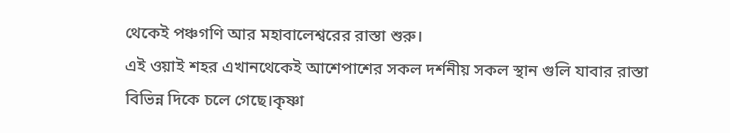থেকেই পঞ্চগণি আর মহাবালেশ্বরের রাস্তা শুরু।
এই ওয়াই শহর এখানথেকেই আশেপাশের সকল দর্শনীয় সকল স্থান গুলি যাবার রাস্তা
বিভিন্ন দিকে চলে গেছে।কৃষ্ণা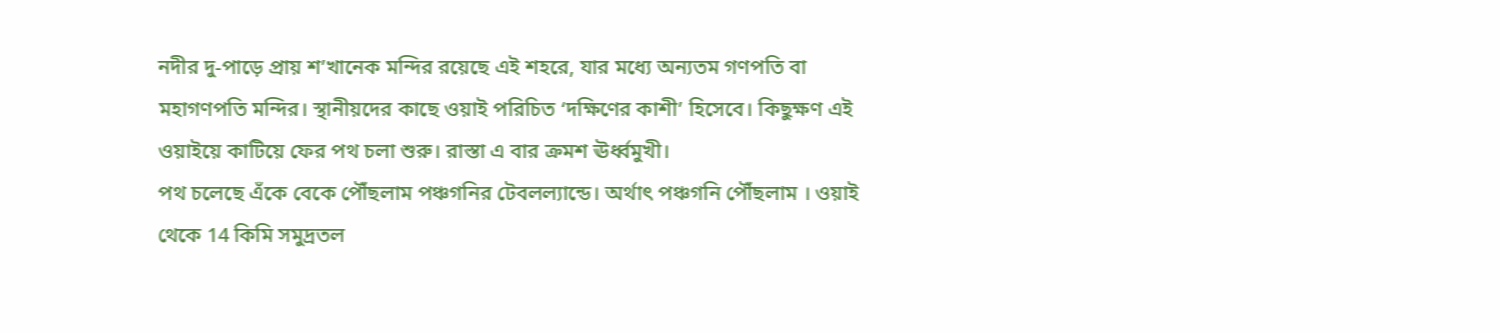নদীর দু-পাড়ে প্রায় শ’খানেক মন্দির রয়েছে এই শহরে, যার মধ্যে অন্যতম গণপতি বা মহাগণপতি মন্দির। স্থানীয়দের কাছে ওয়াই পরিচিত ‘দক্ষিণের কাশী’ হিসেবে। কিছুক্ষণ এই ওয়াইয়ে কাটিয়ে ফের পথ চলা শুরু। রাস্তা এ বার ক্রমশ ঊর্ধ্বমুখী।
পথ চলেছে এঁকে বেকে পৌঁছলাম পঞ্চগনির টেবলল্যান্ডে। অর্থাৎ পঞ্চগনি পৌঁছলাম । ওয়াই থেকে 14 কিমি সমুদ্রতল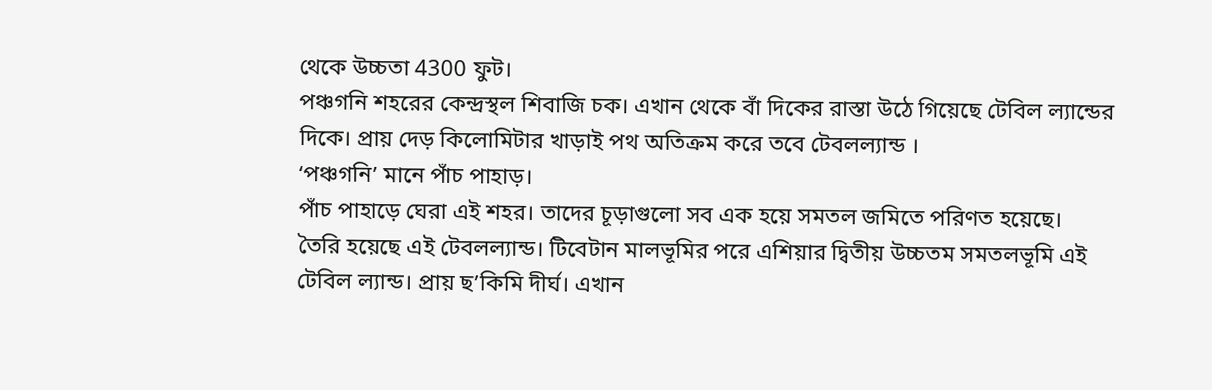থেকে উচ্চতা 4300 ফুট।
পঞ্চগনি শহরের কেন্দ্রস্থল শিবাজি চক। এখান থেকে বাঁ দিকের রাস্তা উঠে গিয়েছে টেবিল ল্যান্ডের দিকে। প্রায় দেড় কিলোমিটার খাড়াই পথ অতিক্রম করে তবে টেবলল্যান্ড ।
‘পঞ্চগনি’ মানে পাঁচ পাহাড়।
পাঁচ পাহাড়ে ঘেরা এই শহর। তাদের চূড়াগুলো সব এক হয়ে সমতল জমিতে পরিণত হয়েছে।
তৈরি হয়েছে এই টেবলল্যান্ড। টিবেটান মালভূমির পরে এশিয়ার দ্বিতীয় উচ্চতম সমতলভূমি এই টেবিল ল্যান্ড। প্রায় ছ’কিমি দীর্ঘ। এখান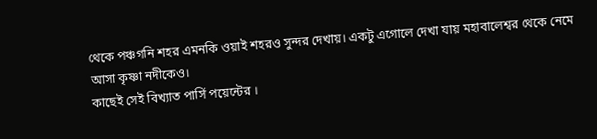থেকে পঞ্চগনি শহর এমনকি ওয়াই শহরও সুন্দর দেখায়। একটু এগোলে দেখা যায় মহাবালেশ্বর থেকে নেমে আসা কৃষ্ণা নদীকেও।
কাছেই সেই বিখ্যাত পার্সি পয়েন্টের ।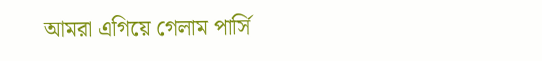আমরা এগিয়ে গেলাম পার্সি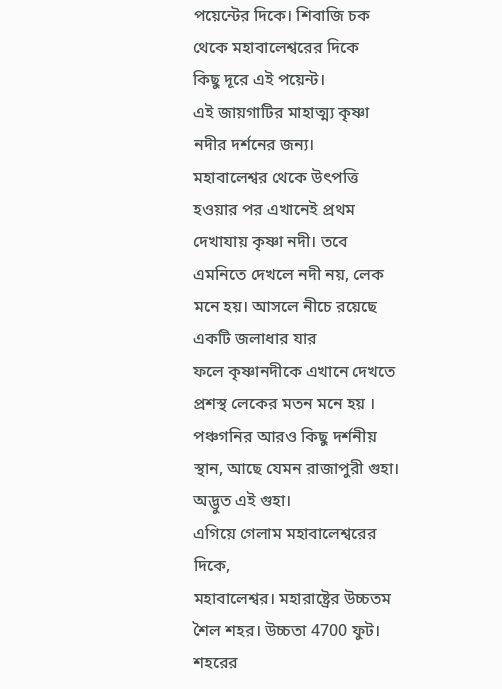পয়েন্টের দিকে। শিবাজি চক থেকে মহাবালেশ্বরের দিকে
কিছু দূরে এই পয়েন্ট।
এই জায়গাটির মাহাত্ম্য কৃষ্ণা নদীর দর্শনের জন্য।
মহাবালেশ্বর থেকে উৎপত্তি হওয়ার পর এখানেই প্রথম দেখাযায় কৃষ্ণা নদী। তবে
এমনিতে দেখলে নদী নয়, লেক মনে হয়। আসলে নীচে রয়েছে একটি জলাধার যার
ফলে কৃষ্ণানদীকে এখানে দেখতে প্রশস্থ লেকের মতন মনে হয় ।
পঞ্চগনির আরও কিছু দর্শনীয় স্থান, আছে যেমন রাজাপুরী গুহা।
অদ্ভুত এই গুহা।
এগিয়ে গেলাম মহাবালেশ্বরের দিকে,
মহাবালেশ্বর। মহারাষ্ট্রের উচ্চতম শৈল শহর। উচ্চতা 4700 ফুট।
শহরের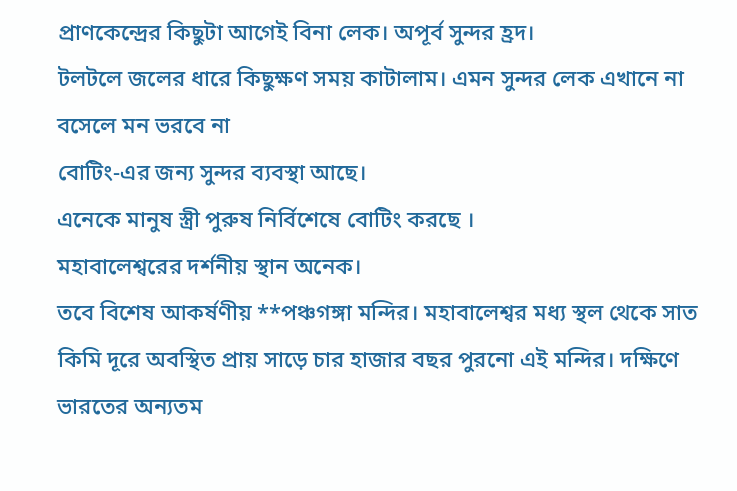প্রাণকেন্দ্রের কিছুটা আগেই বিনা লেক। অপূর্ব সুন্দর হ্রদ।
টলটলে জলের ধারে কিছুক্ষণ সময় কাটালাম। এমন সুন্দর লেক এখানে না বসেলে মন ভরবে না
বোটিং-এর জন্য সুন্দর ব্যবস্থা আছে।
এনেকে মানুষ স্ত্রী পুরুষ নির্বিশেষে বোটিং করছে ।
মহাবালেশ্বরের দর্শনীয় স্থান অনেক।
তবে বিশেষ আকর্ষণীয় **পঞ্চগঙ্গা মন্দির। মহাবালেশ্বর মধ্য স্থল থেকে সাত কিমি দূরে অবস্থিত প্রায় সাড়ে চার হাজার বছর পুরনো এই মন্দির। দক্ষিণে ভারতের অন্যতম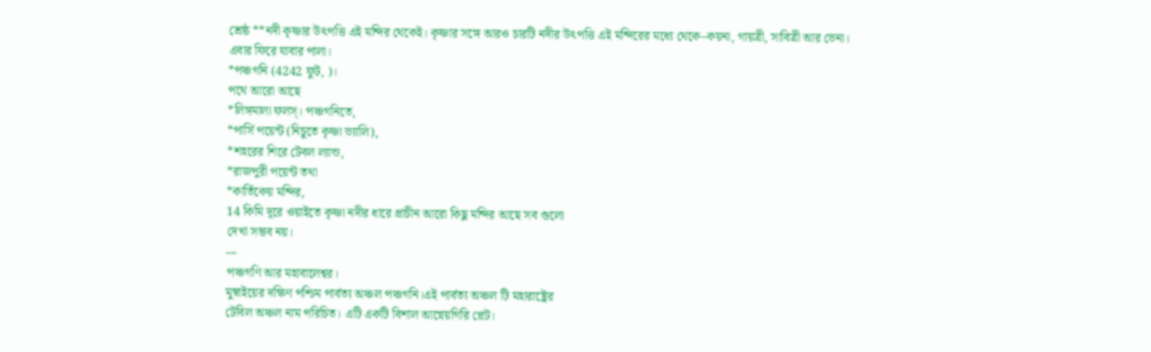শ্রেষ্ঠ **নদী কৃষ্ণার উৎপত্তি এই মন্দির থেকেই। কৃষ্ণার সঙ্গে আরও চারটি নদীর উৎপত্তি এই মন্দিরের মধ্যে থেকে–কয়না, গায়ত্রী, সাবিত্রী আর ভেনা।
এবার ফিরে যাবার পালা।
*পঞ্চগনি (4242 ফুট, )।
পথে আরো আছে
*লিঙ্গমালা ফলস্। পঞ্চগনিতে,
*পার্সি পয়েন্ট (নিচুতে কৃষ্ণা ভ্যালি),
*শহরের শিরে টেবল ল্যান্ড,
*রাজপুরী পয়েন্ট তথা
*কার্তিকেয় মন্দির,
14 কিমি দূরে ওয়াইতে কৃষ্ণা নদীর ধারে প্রাচীন আরো কিছু মন্দির আছে সব গুলো
দেখা সম্ভব নয়।
---
পঞ্চগণি আর মহাবালেশ্বর।
মুম্বাইয়ের দক্ষিণ পশ্চিম পার্বত্য অঞ্চল পঞ্চগনি।এই পার্বত্য অঞ্চল টি মহারাষ্ট্রের
টেবিল অঞ্চল নাম পরিচিত। এটি একটি বিশাল আগ্নেয়গিরি প্লেট।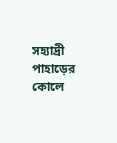সহ্যাদ্রী পাহাড়ের কোলে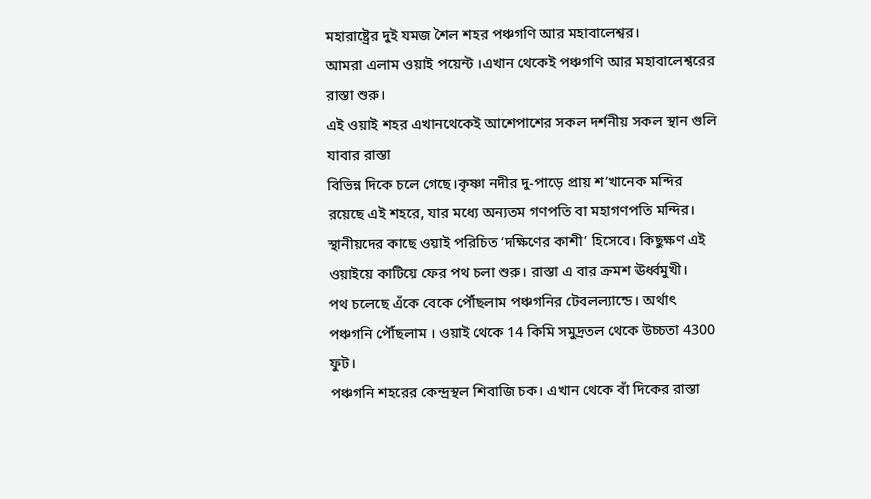মহারাষ্ট্রের দুই যমজ শৈল শহর পঞ্চগণি আর মহাবালেশ্বর।
আমরা এলাম ওয়াই পয়েন্ট ।এখান থেকেই পঞ্চগণি আর মহাবালেশ্বরের রাস্তা শুরু।
এই ওয়াই শহর এখানথেকেই আশেপাশের সকল দর্শনীয় সকল স্থান গুলি যাবার রাস্তা
বিভিন্ন দিকে চলে গেছে।কৃষ্ণা নদীর দু-পাড়ে প্রায় শ’খানেক মন্দির রয়েছে এই শহরে, যার মধ্যে অন্যতম গণপতি বা মহাগণপতি মন্দির। স্থানীয়দের কাছে ওয়াই পরিচিত ‘দক্ষিণের কাশী’ হিসেবে। কিছুক্ষণ এই ওয়াইয়ে কাটিয়ে ফের পথ চলা শুরু। রাস্তা এ বার ক্রমশ ঊর্ধ্বমুখী।
পথ চলেছে এঁকে বেকে পৌঁছলাম পঞ্চগনির টেবলল্যান্ডে। অর্থাৎ পঞ্চগনি পৌঁছলাম । ওয়াই থেকে 14 কিমি সমুদ্রতল থেকে উচ্চতা 4300 ফুট।
পঞ্চগনি শহরের কেন্দ্রস্থল শিবাজি চক। এখান থেকে বাঁ দিকের রাস্তা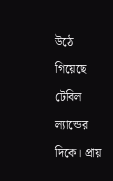উঠে গিয়েছে টেবিল ল্যান্ডের দিকে। প্রায়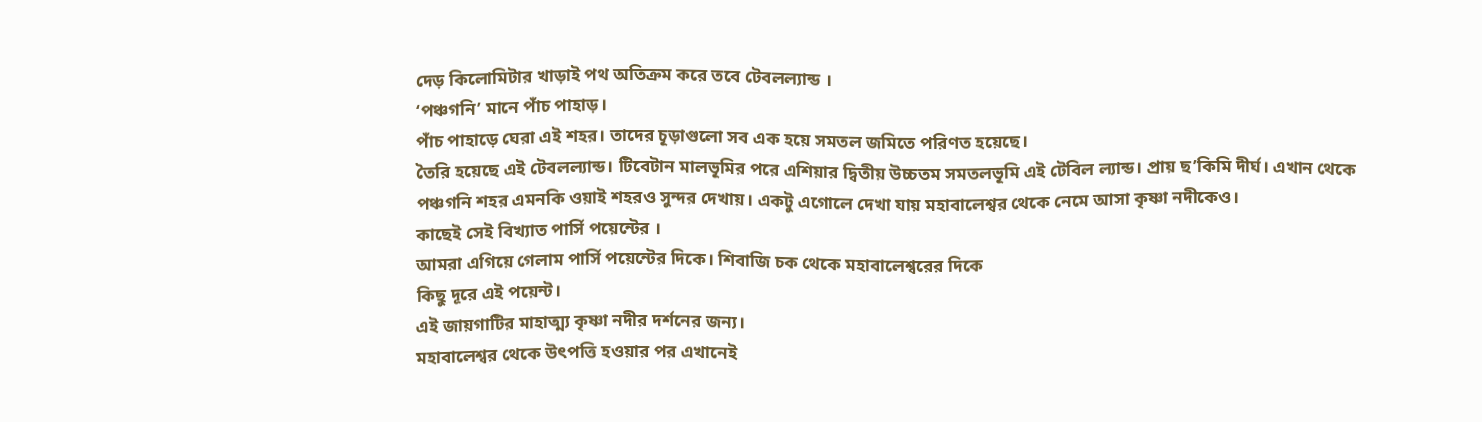দেড় কিলোমিটার খাড়াই পথ অতিক্রম করে তবে টেবলল্যান্ড ।
‘পঞ্চগনি’ মানে পাঁচ পাহাড়।
পাঁচ পাহাড়ে ঘেরা এই শহর। তাদের চূড়াগুলো সব এক হয়ে সমতল জমিতে পরিণত হয়েছে।
তৈরি হয়েছে এই টেবলল্যান্ড। টিবেটান মালভূমির পরে এশিয়ার দ্বিতীয় উচ্চতম সমতলভূমি এই টেবিল ল্যান্ড। প্রায় ছ’কিমি দীর্ঘ। এখান থেকে পঞ্চগনি শহর এমনকি ওয়াই শহরও সুন্দর দেখায়। একটু এগোলে দেখা যায় মহাবালেশ্বর থেকে নেমে আসা কৃষ্ণা নদীকেও।
কাছেই সেই বিখ্যাত পার্সি পয়েন্টের ।
আমরা এগিয়ে গেলাম পার্সি পয়েন্টের দিকে। শিবাজি চক থেকে মহাবালেশ্বরের দিকে
কিছু দূরে এই পয়েন্ট।
এই জায়গাটির মাহাত্ম্য কৃষ্ণা নদীর দর্শনের জন্য।
মহাবালেশ্বর থেকে উৎপত্তি হওয়ার পর এখানেই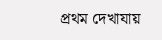প্রথম দেখাযায়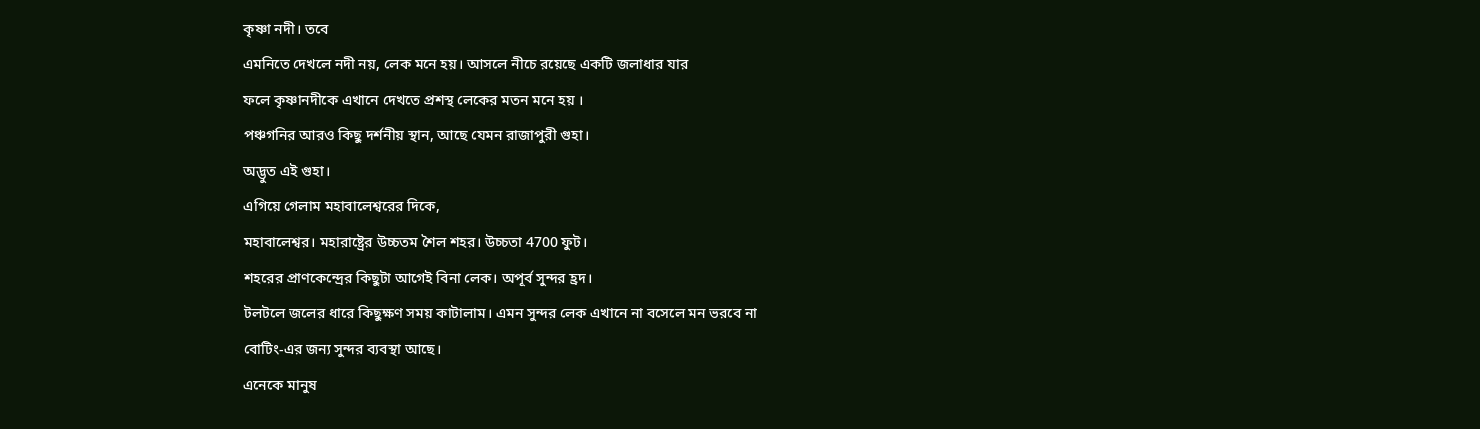কৃষ্ণা নদী। তবে
এমনিতে দেখলে নদী নয়, লেক মনে হয়। আসলে নীচে রয়েছে একটি জলাধার যার
ফলে কৃষ্ণানদীকে এখানে দেখতে প্রশস্থ লেকের মতন মনে হয় ।
পঞ্চগনির আরও কিছু দর্শনীয় স্থান, আছে যেমন রাজাপুরী গুহা।
অদ্ভুত এই গুহা।
এগিয়ে গেলাম মহাবালেশ্বরের দিকে,
মহাবালেশ্বর। মহারাষ্ট্রের উচ্চতম শৈল শহর। উচ্চতা 4700 ফুট।
শহরের প্রাণকেন্দ্রের কিছুটা আগেই বিনা লেক। অপূর্ব সুন্দর হ্রদ।
টলটলে জলের ধারে কিছুক্ষণ সময় কাটালাম। এমন সুন্দর লেক এখানে না বসেলে মন ভরবে না
বোটিং-এর জন্য সুন্দর ব্যবস্থা আছে।
এনেকে মানুষ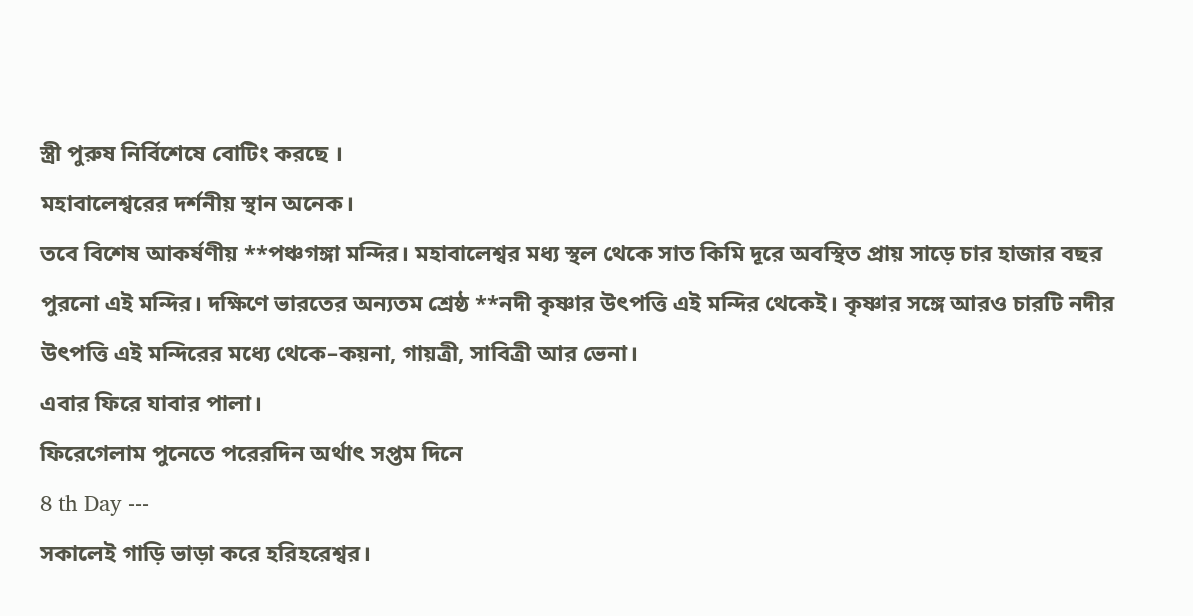স্ত্রী পুরুষ নির্বিশেষে বোটিং করছে ।
মহাবালেশ্বরের দর্শনীয় স্থান অনেক।
তবে বিশেষ আকর্ষণীয় **পঞ্চগঙ্গা মন্দির। মহাবালেশ্বর মধ্য স্থল থেকে সাত কিমি দূরে অবস্থিত প্রায় সাড়ে চার হাজার বছর পুরনো এই মন্দির। দক্ষিণে ভারতের অন্যতম শ্রেষ্ঠ **নদী কৃষ্ণার উৎপত্তি এই মন্দির থেকেই। কৃষ্ণার সঙ্গে আরও চারটি নদীর উৎপত্তি এই মন্দিরের মধ্যে থেকে–কয়না, গায়ত্রী, সাবিত্রী আর ভেনা।
এবার ফিরে যাবার পালা।
ফিরেগেলাম পুনেতে পরেরদিন অর্থাৎ সপ্তম দিনে
8 th Day ---
সকালেই গাড়ি ভাড়া করে হরিহরেশ্বর।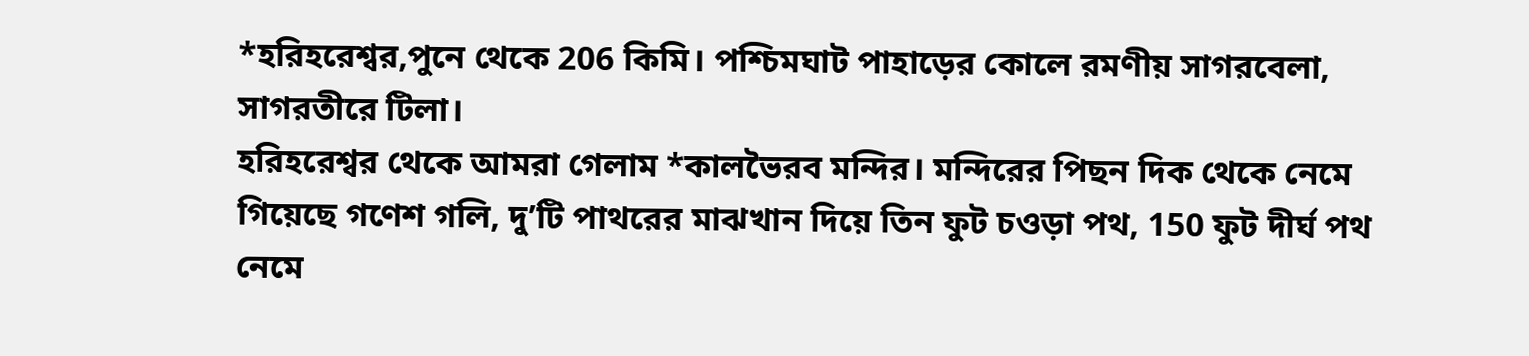*হরিহরেশ্বর,পুনে থেকে 206 কিমি। পশ্চিমঘাট পাহাড়ের কোলে রমণীয় সাগরবেলা, সাগরতীরে টিলা।
হরিহরেশ্বর থেকে আমরা গেলাম *কালভৈরব মন্দির। মন্দিরের পিছন দিক থেকে নেমে গিয়েছে গণেশ গলি, দু’টি পাথরের মাঝখান দিয়ে তিন ফুট চওড়া পথ, 150 ফুট দীর্ঘ পথ নেমে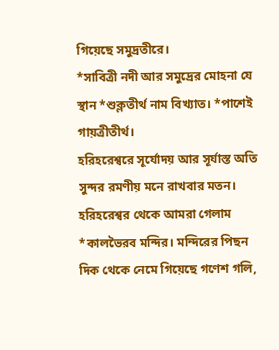গিয়েছে সমুদ্রতীরে।
*সাবিত্রী নদী আর সমুদ্রের মোহনা যে স্থান *শুক্লতীর্থ নাম বিখ্যাত। *পাশেই গায়ত্রীতীর্থ।
হরিহরেশ্বরে সূর্যোদয় আর সূর্যাস্ত অতি সুন্দর রমণীয় মনে রাখবার মতন।
হরিহরেশ্বর থেকে আমরা গেলাম *কালভৈরব মন্দির। মন্দিরের পিছন দিক থেকে নেমে গিয়েছে গণেশ গলি,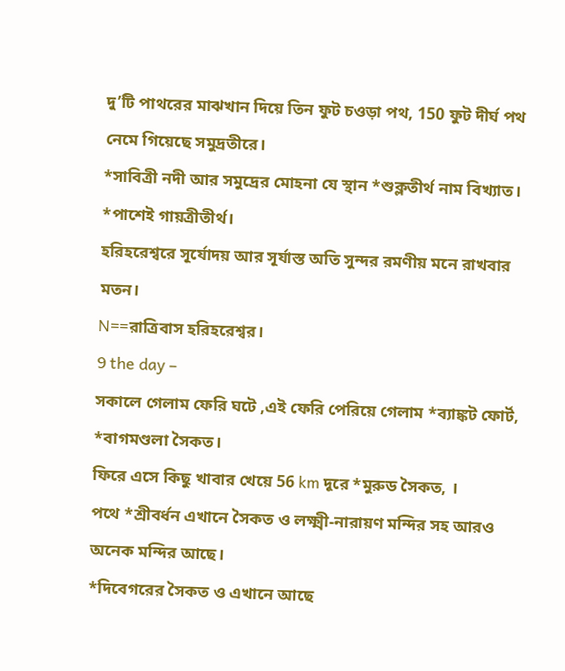দু’টি পাথরের মাঝখান দিয়ে তিন ফুট চওড়া পথ, 150 ফুট দীর্ঘ পথ নেমে গিয়েছে সমুদ্রতীরে।
*সাবিত্রী নদী আর সমুদ্রের মোহনা যে স্থান *শুক্লতীর্থ নাম বিখ্যাত। *পাশেই গায়ত্রীতীর্থ।
হরিহরেশ্বরে সূর্যোদয় আর সূর্যাস্ত অতি সুন্দর রমণীয় মনে রাখবার মতন।
N==রাত্রিবাস হরিহরেশ্বর।
9 the day –
সকালে গেলাম ফেরি ঘটে ,এই ফেরি পেরিয়ে গেলাম *ব্যাঙ্কট ফোর্ট,
*বাগমণ্ডলা সৈকত।
ফিরে এসে কিছু খাবার খেয়ে 56 km দূরে *মুরুড সৈকত, ।
পথে *শ্রীবর্ধন এখানে সৈকত ও লক্ষ্মী-নারায়ণ মন্দির সহ আরও অনেক মন্দির আছে।
*দিবেগরের সৈকত ও এখানে আছে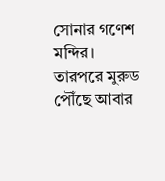সোনার গণেশ মন্দির।
তারপরে মুরুড পৌঁছে আবার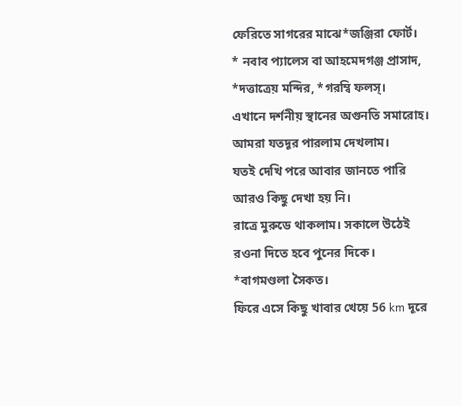ফেরিতে সাগরের মাঝে*জঞ্জিরা ফোর্ট।
* নবাব প্যালেস বা আহমেদগঞ্জ প্রাসাদ, *দত্তাত্রেয় মন্দির, *গরম্বি ফলস্।
এখানে দর্শনীয় স্থানের অগুনতি সমারোহ। আমরা যতদূর পারলাম দেখলাম।
যতই দেখি পরে আবার জানতে পারি আরও কিছু দেখা হয় নি।
রাত্রে মুরুডে থাকলাম। সকালে উঠেই রওনা দিতে হবে পুনের দিকে।
*বাগমণ্ডলা সৈকত।
ফিরে এসে কিছু খাবার খেয়ে 56 km দূরে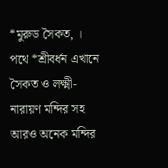*মুরুড সৈকত, ।
পথে *শ্রীবর্ধন এখানে সৈকত ও লক্ষ্মী-নারায়ণ মন্দির সহ আরও অনেক মন্দির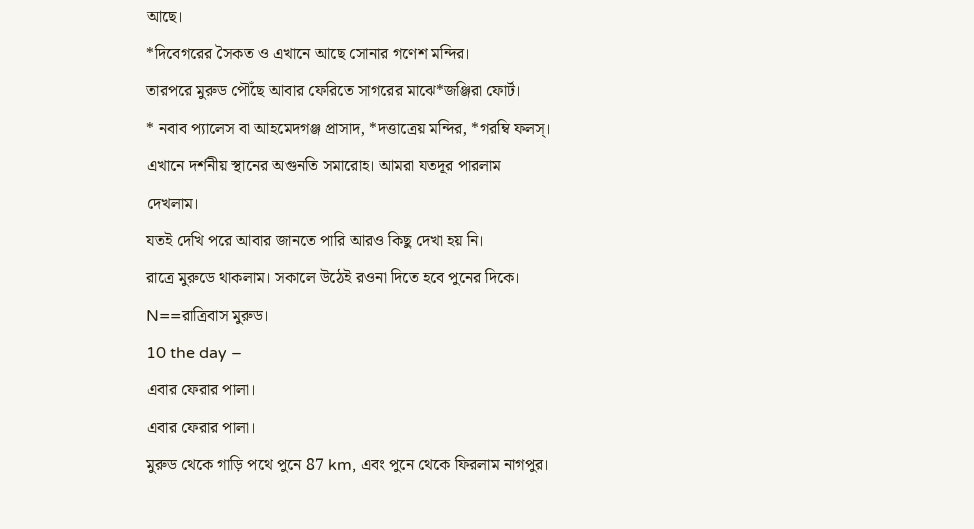আছে।
*দিবেগরের সৈকত ও এখানে আছে সোনার গণেশ মন্দির।
তারপরে মুরুড পৌঁছে আবার ফেরিতে সাগরের মাঝে*জঞ্জিরা ফোর্ট।
* নবাব প্যালেস বা আহমেদগঞ্জ প্রাসাদ, *দত্তাত্রেয় মন্দির, *গরম্বি ফলস্।
এখানে দর্শনীয় স্থানের অগুনতি সমারোহ। আমরা যতদূর পারলাম দেখলাম।
যতই দেখি পরে আবার জানতে পারি আরও কিছু দেখা হয় নি।
রাত্রে মুরুডে থাকলাম। সকালে উঠেই রওনা দিতে হবে পুনের দিকে।
N==রাত্রিবাস মুরুড।
10 the day –
এবার ফেরার পালা।
এবার ফেরার পালা।
মুরুড থেকে গাড়ি পথে পুনে 87 km, এবং পুনে থেকে ফিরলাম নাগপুর।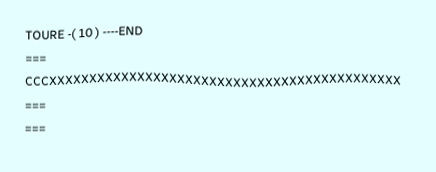TOURE -( 10 ) ----END
===
CCCXXXXXXXXXXXXXXXXXXXXXXXXXXXXXXXXXXXXXXXXXXXX
===
===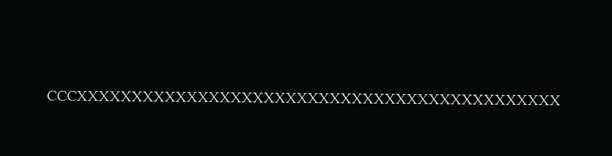CCCXXXXXXXXXXXXXXXXXXXXXXXXXXXXXXXXXXXXXXXXXXXX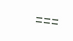===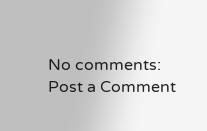No comments:
Post a Comment